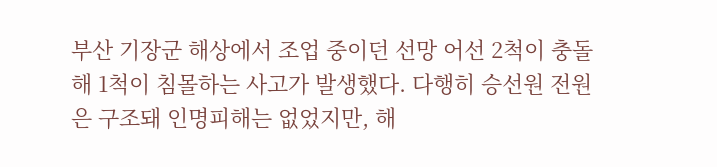부산 기장군 해상에서 조업 중이던 선망 어선 2척이 충돌해 1척이 침몰하는 사고가 발생했다. 다행히 승선원 전원은 구조돼 인명피해는 없었지만, 해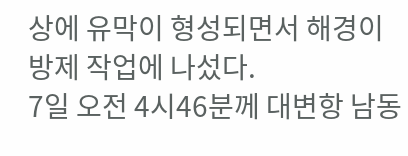상에 유막이 형성되면서 해경이 방제 작업에 나섰다.
7일 오전 4시46분께 대변항 남동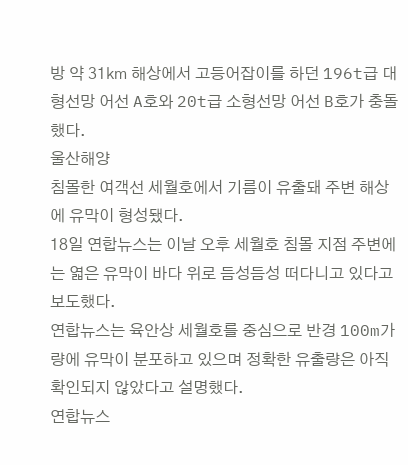방 약 31㎞ 해상에서 고등어잡이를 하던 196t급 대형선망 어선 A호와 20t급 소형선망 어선 B호가 충돌했다.
울산해양
침몰한 여객선 세월호에서 기름이 유출돼 주변 해상에 유막이 형성됐다.
18일 연합뉴스는 이날 오후 세월호 침몰 지점 주변에는 엷은 유막이 바다 위로 듬성듬성 떠다니고 있다고 보도했다.
연합뉴스는 육안상 세월호를 중심으로 반경 100m가량에 유막이 분포하고 있으며 정확한 유출량은 아직 확인되지 않았다고 설명했다.
연합뉴스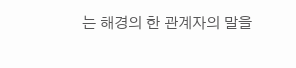는 해경의 한 관계자의 말을